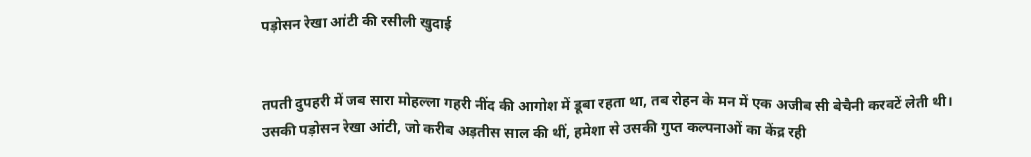पड़ोसन रेखा आंटी की रसीली खुदाई


तपती दुपहरी में जब सारा मोहल्ला गहरी नींद की आगोश में डूबा रहता था, तब रोहन के मन में एक अजीब सी बेचैनी करवटें लेती थी। उसकी पड़ोसन रेखा आंटी, जो करीब अड़तीस साल की थीं, हमेशा से उसकी गुप्त कल्पनाओं का केंद्र रही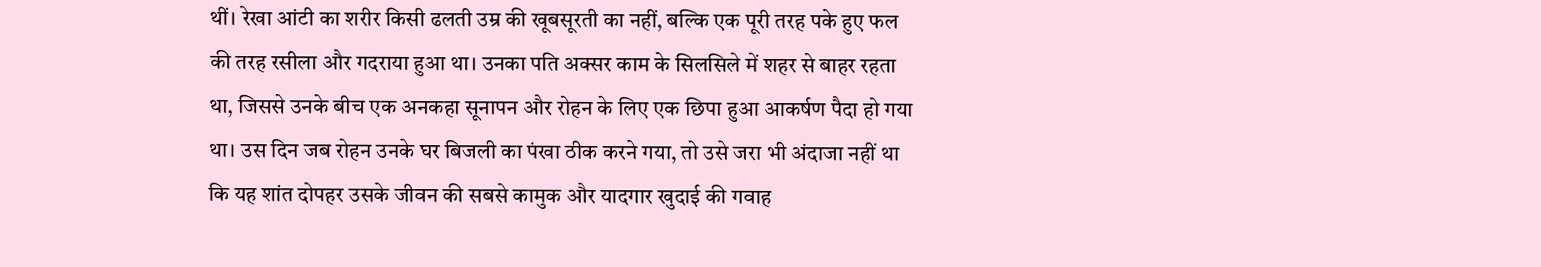थीं। रेखा आंटी का शरीर किसी ढलती उम्र की खूबसूरती का नहीं, बल्कि एक पूरी तरह पके हुए फल की तरह रसीला और गदराया हुआ था। उनका पति अक्सर काम के सिलसिले में शहर से बाहर रहता था, जिससे उनके बीच एक अनकहा सूनापन और रोहन के लिए एक छिपा हुआ आकर्षण पैदा हो गया था। उस दिन जब रोहन उनके घर बिजली का पंखा ठीक करने गया, तो उसे जरा भी अंदाजा नहीं था कि यह शांत दोपहर उसके जीवन की सबसे कामुक और यादगार खुदाई की गवाह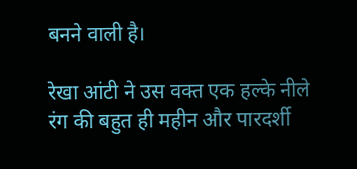बनने वाली है।

रेखा आंटी ने उस वक्त एक हल्के नीले रंग की बहुत ही महीन और पारदर्शी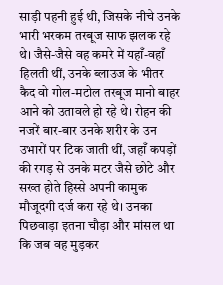साड़ी पहनी हुई थी, जिसके नीचे उनके भारी भरकम तरबूज साफ झलक रहे थे। जैसे-जैसे वह कमरे में यहाँ-वहाँ हिलती थीं, उनके ब्लाउज के भीतर कैद वो गोल-मटोल तरबूज मानो बाहर आने को उतावले हो रहे थे। रोहन की नजरें बार-बार उनके शरीर के उन उभारों पर टिक जाती थीं, जहाँ कपड़ों की रगड़ से उनके मटर जैसे छोटे और सख्त होते हिस्से अपनी कामुक मौजूदगी दर्ज करा रहे थे। उनका पिछवाड़ा इतना चौड़ा और मांसल था कि जब वह मुड़कर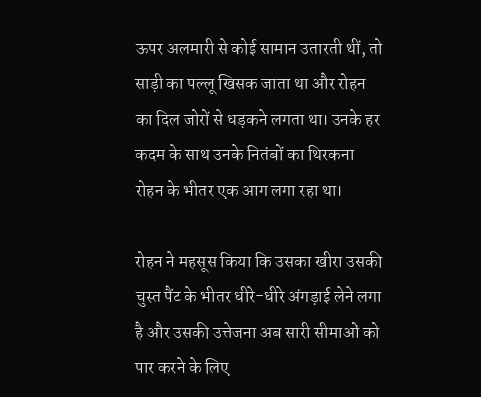ऊपर अलमारी से कोई सामान उतारती थीं, तो साड़ी का पल्लू खिसक जाता था और रोहन का दिल जोरों से धड़कने लगता था। उनके हर कदम के साथ उनके नितंबों का थिरकना रोहन के भीतर एक आग लगा रहा था।

रोहन ने महसूस किया कि उसका खीरा उसकी चुस्त पैंट के भीतर धीरे-धीरे अंगड़ाई लेने लगा है और उसकी उत्तेजना अब सारी सीमाओं को पार करने के लिए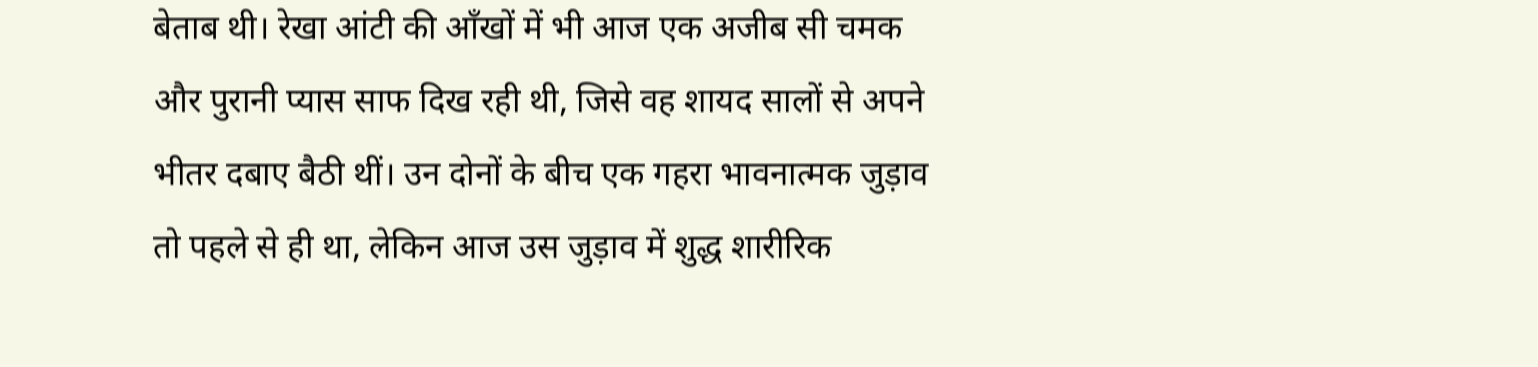बेताब थी। रेखा आंटी की आँखों में भी आज एक अजीब सी चमक और पुरानी प्यास साफ दिख रही थी, जिसे वह शायद सालों से अपने भीतर दबाए बैठी थीं। उन दोनों के बीच एक गहरा भावनात्मक जुड़ाव तो पहले से ही था, लेकिन आज उस जुड़ाव में शुद्ध शारीरिक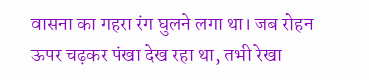वासना का गहरा रंग घुलने लगा था। जब रोहन ऊपर चढ़कर पंखा देख रहा था, तभी रेखा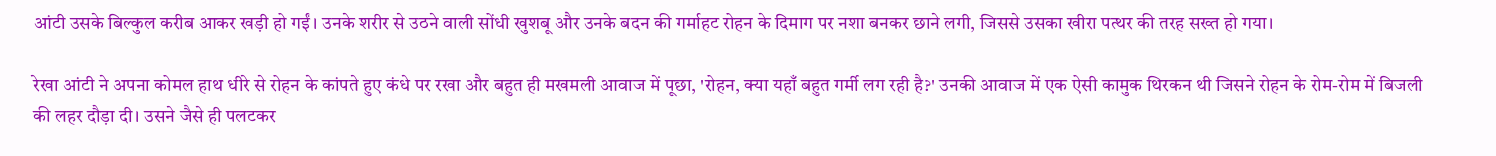आंटी उसके बिल्कुल करीब आकर खड़ी हो गईं। उनके शरीर से उठने वाली सोंधी खुशबू और उनके बदन की गर्माहट रोहन के दिमाग पर नशा बनकर छाने लगी, जिससे उसका खीरा पत्थर की तरह सख्त हो गया।

रेखा आंटी ने अपना कोमल हाथ धीरे से रोहन के कांपते हुए कंधे पर रखा और बहुत ही मखमली आवाज में पूछा, 'रोहन, क्या यहाँ बहुत गर्मी लग रही है?' उनकी आवाज में एक ऐसी कामुक थिरकन थी जिसने रोहन के रोम-रोम में बिजली की लहर दौड़ा दी। उसने जैसे ही पलटकर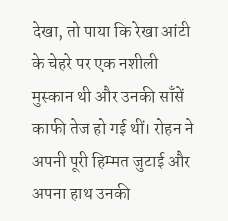देखा, तो पाया कि रेखा आंटी के चेहरे पर एक नशीली मुस्कान थी और उनकी साँसें काफी तेज हो गई थीं। रोहन ने अपनी पूरी हिम्मत जुटाई और अपना हाथ उनकी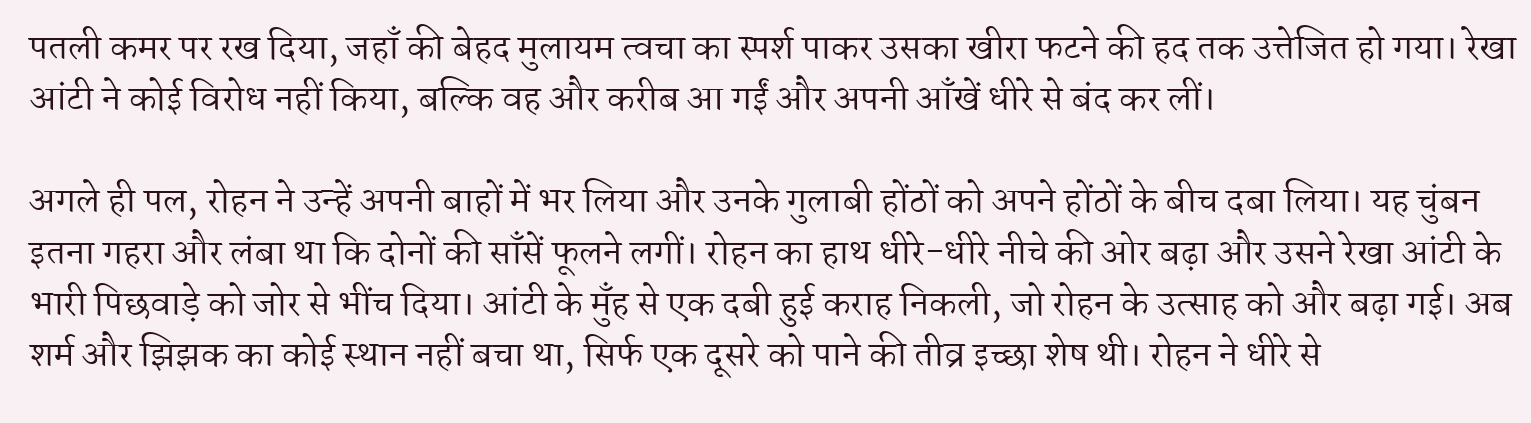पतली कमर पर रख दिया, जहाँ की बेहद मुलायम त्वचा का स्पर्श पाकर उसका खीरा फटने की हद तक उत्तेजित हो गया। रेखा आंटी ने कोई विरोध नहीं किया, बल्कि वह और करीब आ गईं और अपनी आँखें धीरे से बंद कर लीं।

अगले ही पल, रोहन ने उन्हें अपनी बाहों में भर लिया और उनके गुलाबी होंठों को अपने होंठों के बीच दबा लिया। यह चुंबन इतना गहरा और लंबा था कि दोनों की साँसें फूलने लगीं। रोहन का हाथ धीरे-धीरे नीचे की ओर बढ़ा और उसने रेखा आंटी के भारी पिछवाड़े को जोर से भींच दिया। आंटी के मुँह से एक दबी हुई कराह निकली, जो रोहन के उत्साह को और बढ़ा गई। अब शर्म और झिझक का कोई स्थान नहीं बचा था, सिर्फ एक दूसरे को पाने की तीव्र इच्छा शेष थी। रोहन ने धीरे से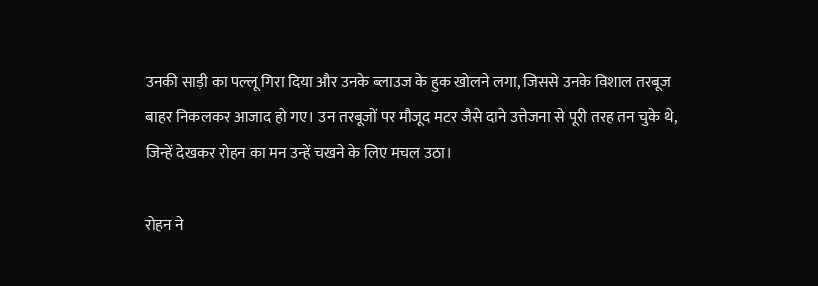उनकी साड़ी का पल्लू गिरा दिया और उनके ब्लाउज के हुक खोलने लगा, जिससे उनके विशाल तरबूज बाहर निकलकर आजाद हो गए। उन तरबूजों पर मौजूद मटर जैसे दाने उत्तेजना से पूरी तरह तन चुके थे, जिन्हें देखकर रोहन का मन उन्हें चखने के लिए मचल उठा।

रोहन ने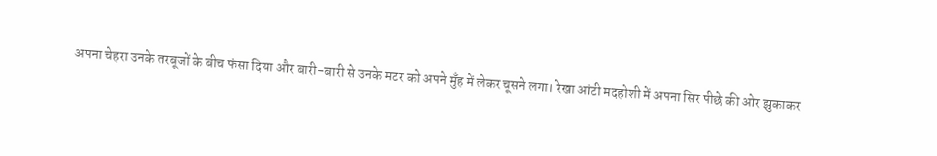अपना चेहरा उनके तरबूजों के बीच फंसा दिया और बारी-बारी से उनके मटर को अपने मुँह में लेकर चूसने लगा। रेखा आंटी मदहोशी में अपना सिर पीछे की ओर झुकाकर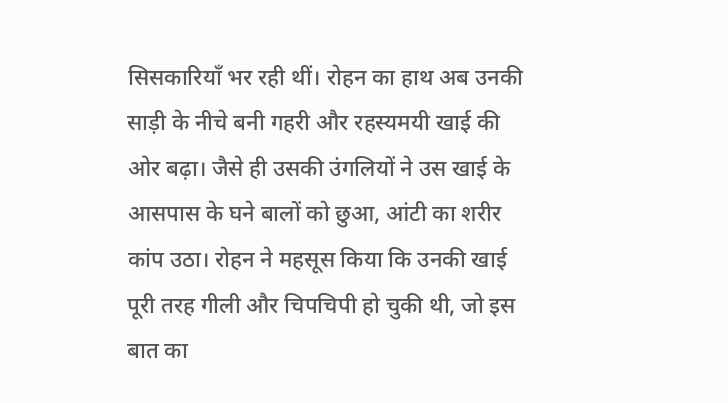सिसकारियाँ भर रही थीं। रोहन का हाथ अब उनकी साड़ी के नीचे बनी गहरी और रहस्यमयी खाई की ओर बढ़ा। जैसे ही उसकी उंगलियों ने उस खाई के आसपास के घने बालों को छुआ, आंटी का शरीर कांप उठा। रोहन ने महसूस किया कि उनकी खाई पूरी तरह गीली और चिपचिपी हो चुकी थी, जो इस बात का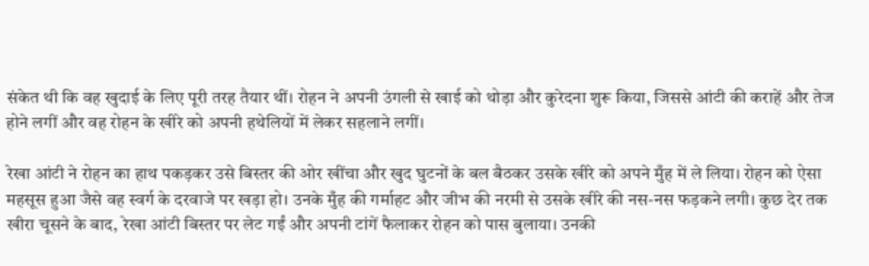संकेत थी कि वह खुदाई के लिए पूरी तरह तैयार थीं। रोहन ने अपनी उंगली से खाई को थोड़ा और कुरेदना शुरू किया, जिससे आंटी की कराहें और तेज होने लगीं और वह रोहन के खीरे को अपनी हथेलियों में लेकर सहलाने लगीं।

रेखा आंटी ने रोहन का हाथ पकड़कर उसे बिस्तर की ओर खींचा और खुद घुटनों के बल बैठकर उसके खीरे को अपने मुँह में ले लिया। रोहन को ऐसा महसूस हुआ जैसे वह स्वर्ग के दरवाजे पर खड़ा हो। उनके मुँह की गर्माहट और जीभ की नरमी से उसके खीरे की नस-नस फड़कने लगी। कुछ देर तक खीरा चूसने के बाद, रेखा आंटी बिस्तर पर लेट गईं और अपनी टांगें फैलाकर रोहन को पास बुलाया। उनकी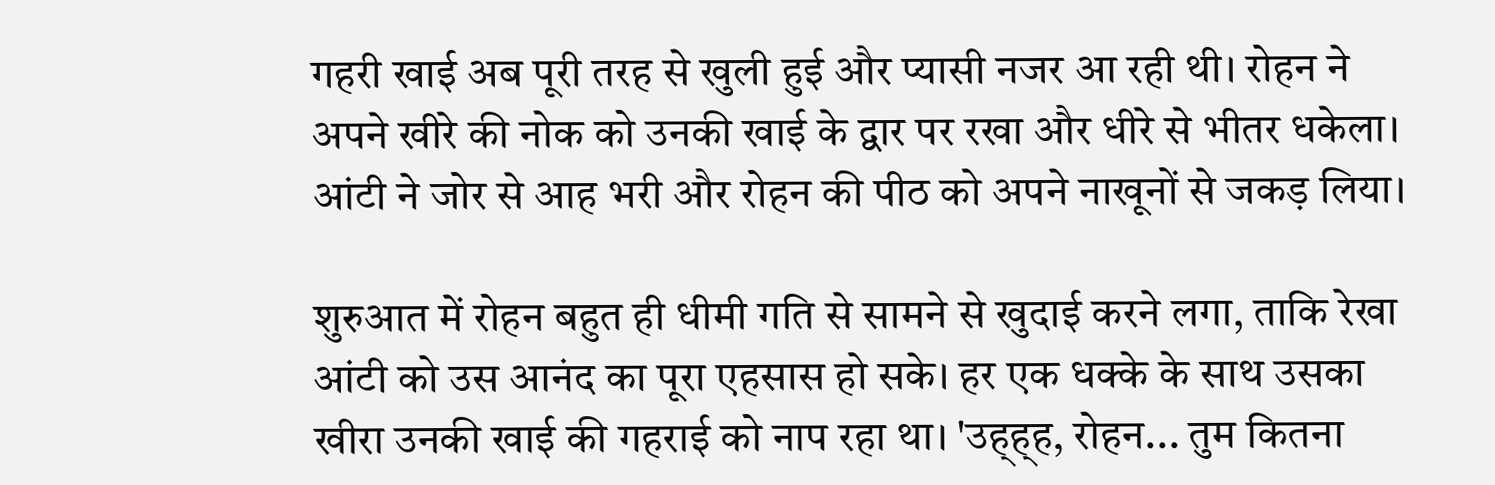गहरी खाई अब पूरी तरह से खुली हुई और प्यासी नजर आ रही थी। रोहन ने अपने खीरे की नोक को उनकी खाई के द्वार पर रखा और धीरे से भीतर धकेला। आंटी ने जोर से आह भरी और रोहन की पीठ को अपने नाखूनों से जकड़ लिया।

शुरुआत में रोहन बहुत ही धीमी गति से सामने से खुदाई करने लगा, ताकि रेखा आंटी को उस आनंद का पूरा एहसास हो सके। हर एक धक्के के साथ उसका खीरा उनकी खाई की गहराई को नाप रहा था। 'उह्ह्ह, रोहन... तुम कितना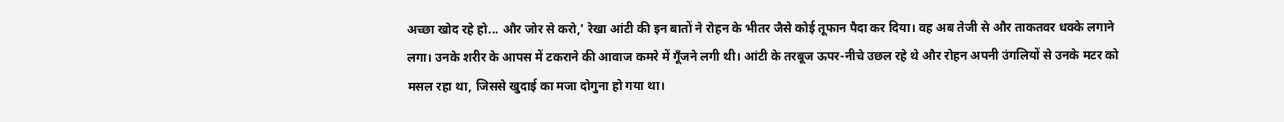अच्छा खोद रहे हो... और जोर से करो,' रेखा आंटी की इन बातों ने रोहन के भीतर जैसे कोई तूफान पैदा कर दिया। वह अब तेजी से और ताकतवर धक्के लगाने लगा। उनके शरीर के आपस में टकराने की आवाज कमरे में गूँजने लगी थी। आंटी के तरबूज ऊपर-नीचे उछल रहे थे और रोहन अपनी उंगलियों से उनके मटर को मसल रहा था, जिससे खुदाई का मजा दोगुना हो गया था।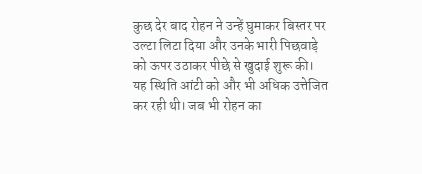कुछ देर बाद रोहन ने उन्हें घुमाकर बिस्तर पर उल्टा लिटा दिया और उनके भारी पिछवाड़े को ऊपर उठाकर पीछे से खुदाई शुरू की। यह स्थिति आंटी को और भी अधिक उत्तेजित कर रही थी। जब भी रोहन का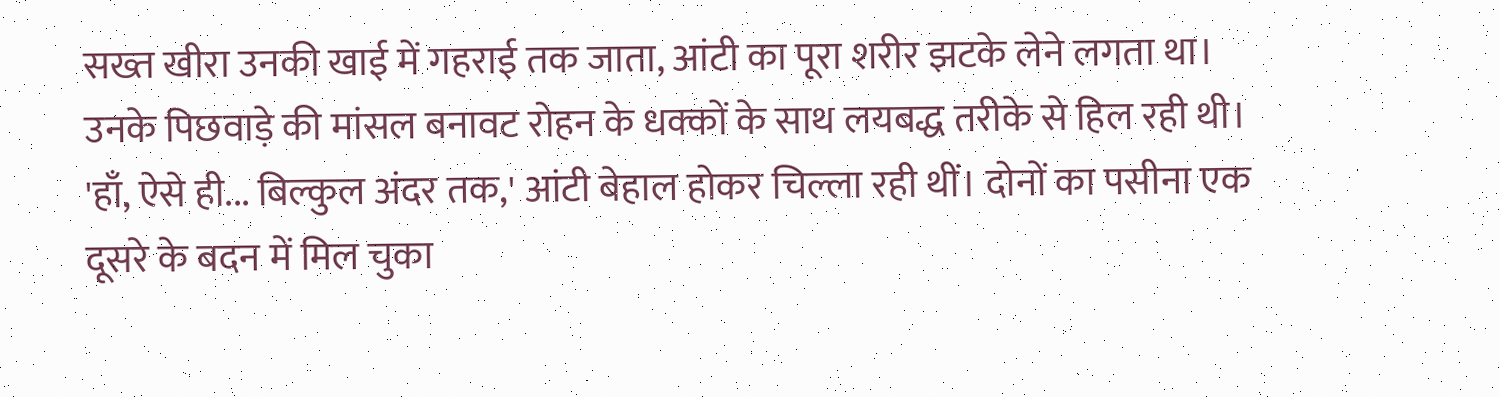सख्त खीरा उनकी खाई में गहराई तक जाता, आंटी का पूरा शरीर झटके लेने लगता था। उनके पिछवाड़े की मांसल बनावट रोहन के धक्कों के साथ लयबद्ध तरीके से हिल रही थी। 'हाँ, ऐसे ही... बिल्कुल अंदर तक,' आंटी बेहाल होकर चिल्ला रही थीं। दोनों का पसीना एक दूसरे के बदन में मिल चुका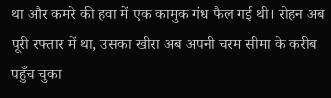था और कमरे की हवा में एक कामुक गंध फैल गई थी। रोहन अब पूरी रफ्तार में था, उसका खीरा अब अपनी चरम सीमा के करीब पहुँच चुका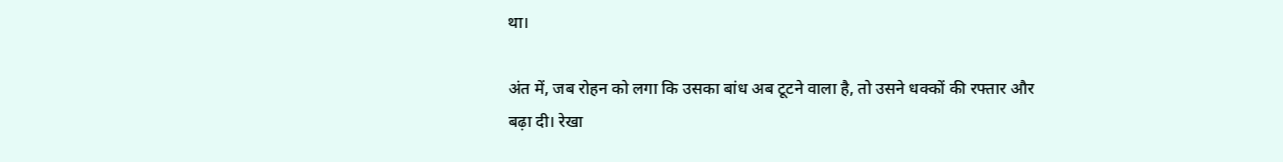था।

अंत में, जब रोहन को लगा कि उसका बांध अब टूटने वाला है, तो उसने धक्कों की रफ्तार और बढ़ा दी। रेखा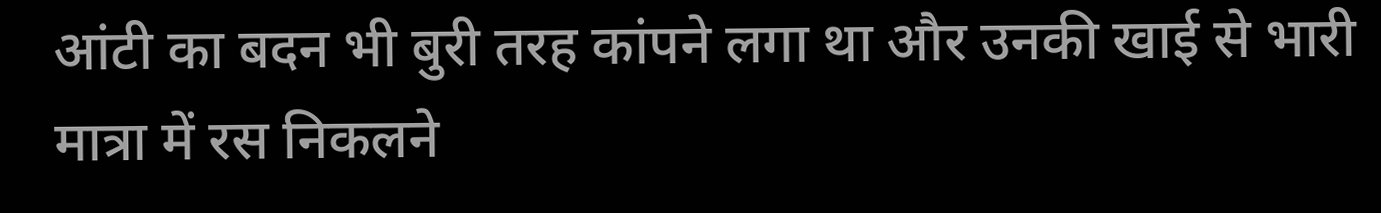आंटी का बदन भी बुरी तरह कांपने लगा था और उनकी खाई से भारी मात्रा में रस निकलने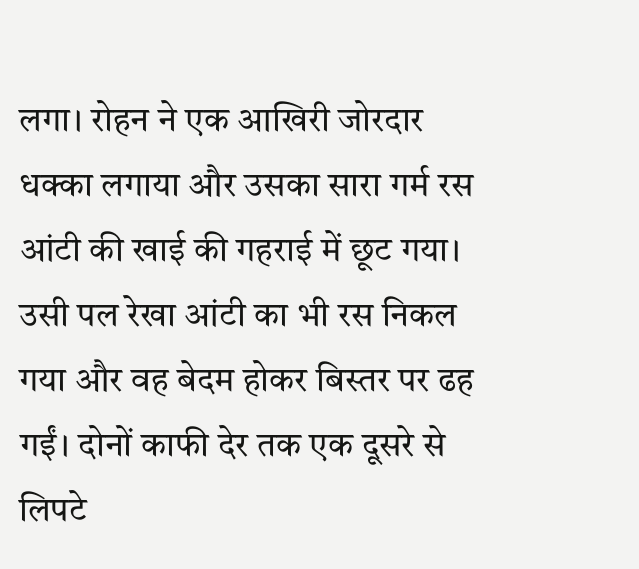लगा। रोहन ने एक आखिरी जोरदार धक्का लगाया और उसका सारा गर्म रस आंटी की खाई की गहराई में छूट गया। उसी पल रेखा आंटी का भी रस निकल गया और वह बेदम होकर बिस्तर पर ढह गईं। दोनों काफी देर तक एक दूसरे से लिपटे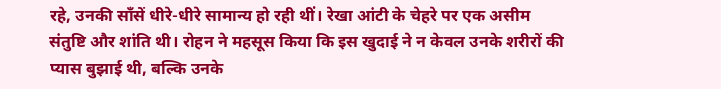रहे, उनकी साँसें धीरे-धीरे सामान्य हो रही थीं। रेखा आंटी के चेहरे पर एक असीम संतुष्टि और शांति थी। रोहन ने महसूस किया कि इस खुदाई ने न केवल उनके शरीरों की प्यास बुझाई थी, बल्कि उनके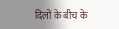दिलों के बीच के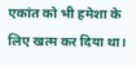एकांत को भी हमेशा के लिए खत्म कर दिया था।